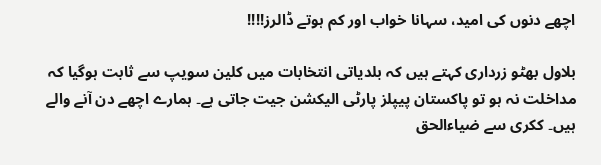اچھے دنوں کی امید، سہانا خواب اور کم ہوتے ڈالرز!!!!

بلاول بھٹو زرداری کہتے ہیں کہ بلدیاتی انتخابات میں کلین سویپ سے ثابت ہوگیا کہ مداخلت نہ ہو تو پاکستان پیپلز پارٹی الیکشن جیت جاتی ہے۔ ہمارے اچھے دن آنے والے ہیں۔ ککری سے ضیاءالحق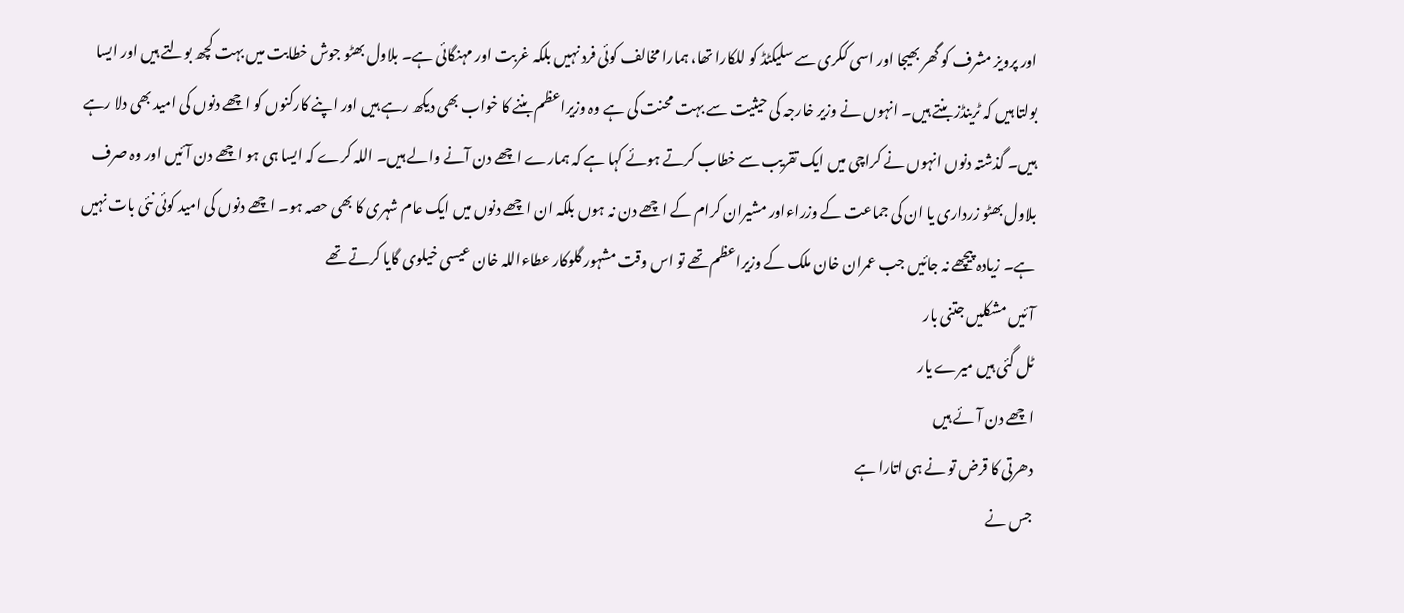اور پرویز مشرف کو گھر بھیجا اور اسی ککری سے سلیکٹڈ کو للکارا تھا، ہمارا مخالف کوئی فرد نہیں بلکہ غربت اور مہنگائی ہے۔ بلاول بھٹو جوش خطابت میں بہت کچھ بولتے ہیں اور ایسا بولتا ہیں کہ ٹرینڈز بنتے ہیں۔ انہوں نے وزیر خارجہ کی حیثیت سے بہت محنت کی ہے وہ وزیراعظم بننے کا خواب بھی دیکھ رہے ہیں اور اپنے کارکنوں کو اچھے دنوں کی امید بھی دلا رہے ہیں۔ گذشتہ دنوں انہوں نے کراچی میں ایک تقریب سے خطاب کرتے ہوئے کہا ہے کہ ہمارے اچھے دن آنے والے ہیں۔ اللہ کرے کہ ایسا ہی ہو اچھے دن آئیں اور وہ صرف بلاول بھٹو زرداری یا ان کی جماعت کے وزراءاور مشیران کرام کے اچھے دن نہ ہوں بلکہ ان اچھے دنوں میں ایک عام شہری کا بھی حصہ ہو۔ اچھے دنوں کی امید کوئی نئی بات نہیں ہے۔ زیادہ پیچھے نہ جائیں جب عمران خان ملک کے وزیراعظم تھے تو اس وقت مشہور گلوکار عطاءاللہ خان عیسی خیلوی گایا کرتے تھے
آئیں مشکلیں جتنی بار
ٹل گئی ہیں میرے یار
اچھے دن آئے ہیں
دھرتی کا قرض تو نے ہی اتارا ہے
جس نے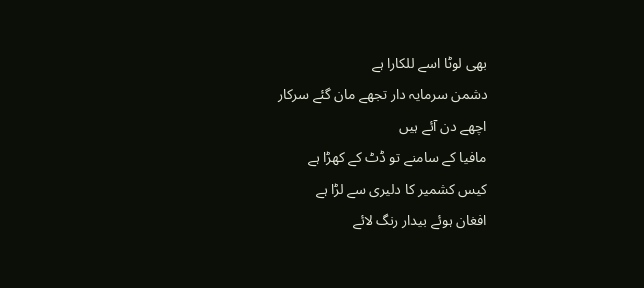بھی لوٹا اسے للکارا ہے
دشمن سرمایہ دار تجھے مان گئے سرکار
اچھے دن آئے ہیں
مافیا کے سامنے تو ڈٹ کے کھڑا ہے
کیس کشمیر کا دلیری سے لڑا ہے
افغان ہوئے بیدار رنگ لائے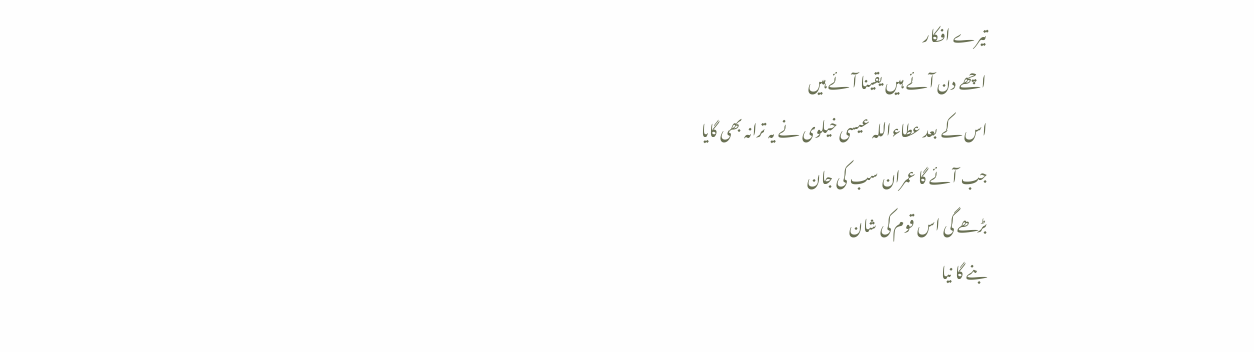تیرے افکار
اچھے دن آئے ہیں یقینا آئے ہیں
اس کے بعد عطاءاللہ عیسی خیلوی نے یہ ترانہ بھی گایا
جب آئے گا عمران سب کی جان
بڑھے گی اس قوم کی شان
بنے گا نیا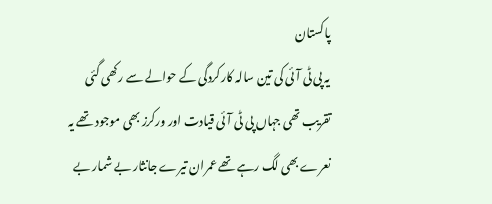پاکستان
یہ پی ٹی آئی کی تین سالہ کارکردگی کے حوالے سے رکھی گئی تقریب تھی جہاں پی ٹی آئی قیادت اور ورکرز بھی موجود تھے یہ نعرے بھی لگ رہے تھے عمران تیرے جانثار بے شمار بے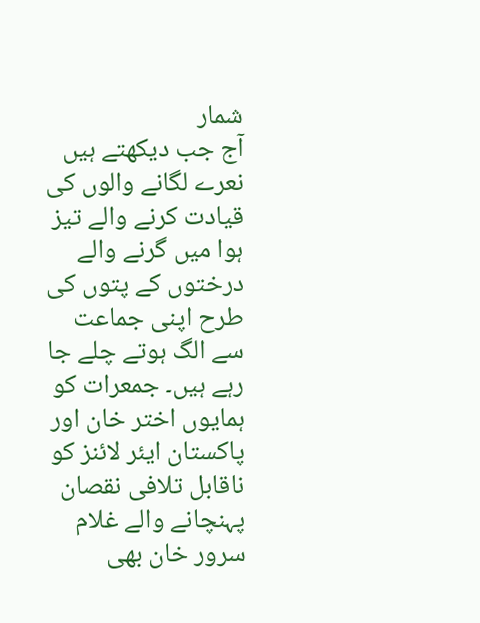شمار
آج جب دیکھتے ہیں نعرے لگانے والوں کی قیادت کرنے والے تیز ہوا میں گرنے والے درختوں کے پتوں کی طرح اپنی جماعت سے الگ ہوتے چلے جا رہے ہیں۔ جمعرات کو ہمایوں اختر خان اور پاکستان ایئر لائنز کو ناقابل تلافی نقصان پہنچانے والے غلام سرور خان بھی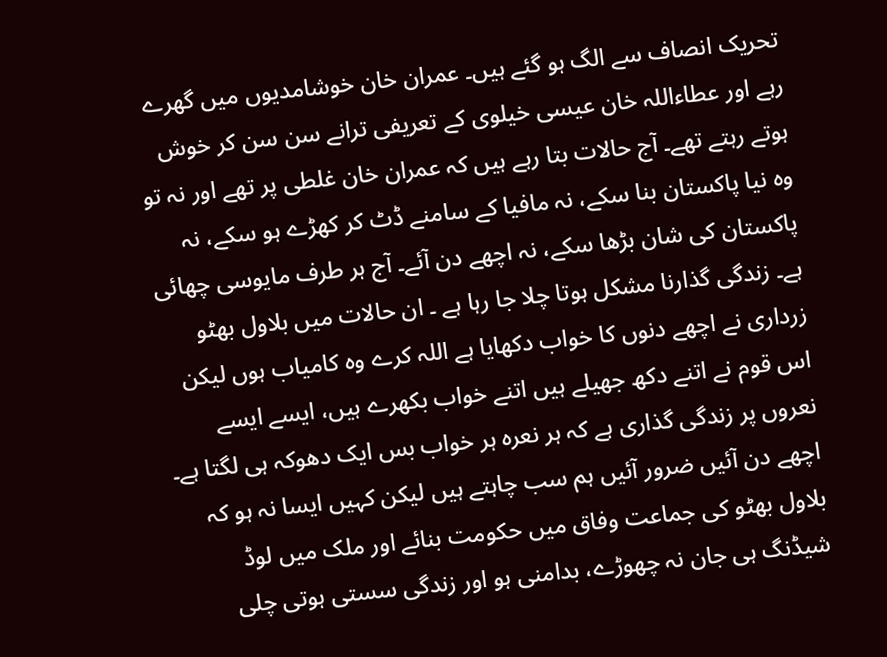تحریک انصاف سے الگ ہو گئے ہیں۔ عمران خان خوشامدیوں میں گھرے رہے اور عطاءاللہ خان عیسی خیلوی کے تعریفی ترانے سن سن کر خوش ہوتے رہتے تھے۔ آج حالات بتا رہے ہیں کہ عمران خان غلطی پر تھے اور نہ تو وہ نیا پاکستان بنا سکے، نہ مافیا کے سامنے ڈٹ کر کھڑے ہو سکے، نہ پاکستان کی شان بڑھا سکے، نہ اچھے دن آئے۔ آج ہر طرف مایوسی چھائی ہے۔ زندگی گذارنا مشکل ہوتا چلا جا رہا ہے ۔ ان حالات میں بلاول بھٹو زرداری نے اچھے دنوں کا خواب دکھایا ہے اللہ کرے وہ کامیاب ہوں لیکن اس قوم نے اتنے دکھ جھیلے ہیں اتنے خواب بکھرے ہیں، ایسے ایسے نعروں پر زندگی گذاری ہے کہ ہر نعرہ ہر خواب بس ایک دھوکہ ہی لگتا ہے۔ اچھے دن آئیں ضرور آئیں ہم سب چاہتے ہیں لیکن کہیں ایسا نہ ہو کہ بلاول بھٹو کی جماعت وفاق میں حکومت بنائے اور ملک میں لوڈ شیڈنگ ہی جان نہ چھوڑے، بدامنی ہو اور زندگی سستی ہوتی چلی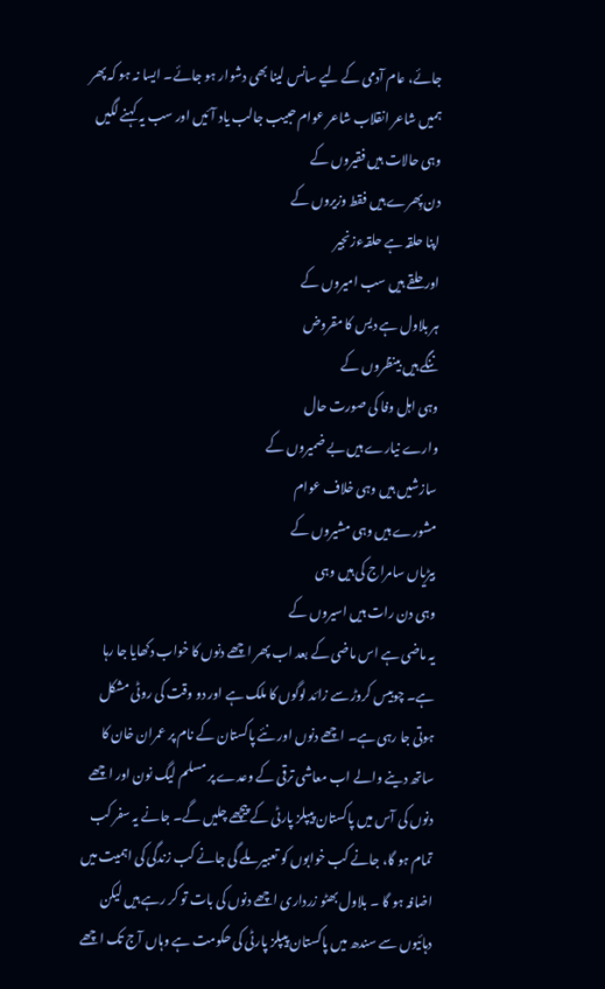جائے، عام آدمی کے لیے سانس لینا بھی دشوار ہو جائے۔ ایسا نہ ہو کہ پھر ہمیں شاعر انقلاب شاعر عوام حبیب جالب یاد آئیں اور سب یہ کہنے لگیں
وہی حالات ہیں فقیروں کے
دن پِھرے ہیں فقط وزیروں کے
اپنا حلقہ ہے حلقہءزنجیر
اور حلقے ہیں سب امیروں کے
ہر بلاول ہے دیس کا مقروض
ننگے ہیں بینظروں کے
وہی اہل وفا کی صورت حال
وارے نیارے ہیں بے ضمیروں کے
سازشیں ہیں وہی خلاف عوام
مشورے ہیں وہی مشیروں کے
بیڑیاں سامراج کی ہیں وہی
وہی دن رات ہیں اسیروں کے
یہ ماضی ہے اس ماضی کے بعد اب پھر اچھے دنوں کا خواب دکھایا جا رہا ہے۔ چوبیس کروڑ سے زائد لوگوں کا ملک ہے اور دو وقت کی روٹی مشکل ہوتی جا رہی ہے۔ اچھے دنوں اور نئے پاکستان کے نام پر عمران خان کا ساتھ دینے والے اب معاشی ترقی کے وعدے پر مسلم لیگ نون اور اچھے دنوں کی آس میں پاکستان پیپلز پارٹی کے پیچھے چلیں گے۔ جانے یہ سفر کب تمام ہو گا، جانے کب خوابوں کو تعبیر ملے گی جانے کب زندگی کی اہمیت میں اضافہ ہو گا ۔ بلاول بھٹو زرداری اچھے دنوں کی بات تو کر رہے ہیں لیکن دہائیوں سے سندھ میں پاکستان پیپلز پارٹی کی حکومت ہے وہاں آج تک اچھے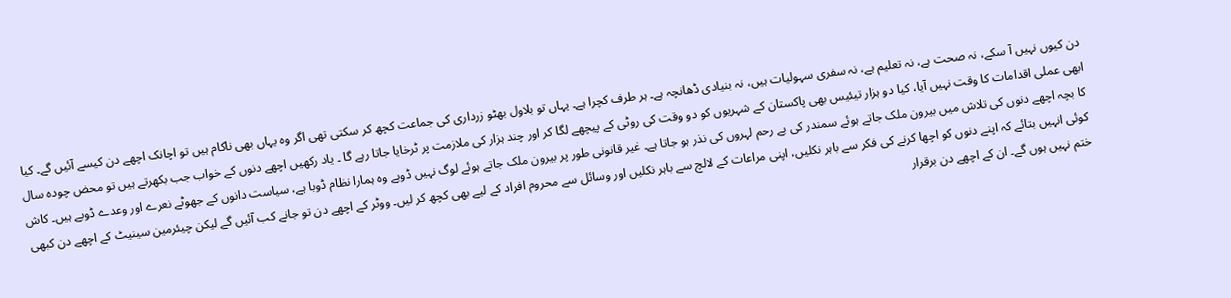دن کیوں نہیں آ سکے، نہ صحت ہے، نہ تعلیم ہے، نہ سفری سہولیات ہیں، نہ بنیادی ڈھانچہ ہے۔ ہر طرف کچرا ہے۔ یہاں تو بلاول بھٹو زرداری کی جماعت کچھ کر سکتی تھی اگر وہ یہاں بھی ناکام ہیں تو اچانک اچھے دن کیسے آئیں گے۔ کیا ابھی عملی اقدامات کا وقت نہیں آیا، کیا دو ہزار تیئیس بھی پاکستان کے شہریوں کو دو وقت کی روٹی کے پیچھے لگا کر اور چند ہزار کی ملازمت پر ٹرخایا جاتا رہے گا ۔ یاد رکھیں اچھے دنوں کے خواب جب بکھرتے ہیں تو محض چودہ سال کا بچہ اچھے دنوں کی تلاش میں بیرون ملک جاتے ہوئے سمندر کی بے رحم لہروں کی نذر ہو جاتا ہے۔ غیر قانونی طور پر بیرون ملک جاتے ہوئے لوگ نہیں ڈوبے وہ ہمارا نظام ڈوبا ہے، سیاست دانوں کے جھوٹے نعرے اور وعدے ڈوبے ہیں۔ کاش کوئی انہیں بتائے کہ اپنے دنوں کو اچھا کرنے کی فکر سے باہر نکلیں، اپنی مراعات کے لالچ سے باہر نکلیں اور وسائل سے محروم افراد کے لیے بھی کچھ کر لیں۔ ووٹر کے اچھے دن تو جانے کب آئیں گے لیکن چیئرمین سینیٹ کے اچھے دن کبھی ختم نہیں ہوں گے۔ ان کے اچھے دن برقرار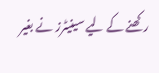رکھنے کے لیے سینیٹرز نے بغیر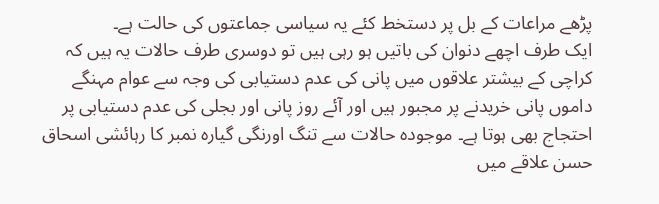پڑھے مراعات کے بل پر دستخط کئے یہ سیاسی جماعتوں کی حالت ہے۔
ایک طرف اچھے دنوان کی باتیں ہو رہی ہیں تو دوسری طرف حالات یہ ہیں کہ کراچی کے بیشتر علاقوں میں پانی کی عدم دستیابی کی وجہ سے عوام مہنگے داموں پانی خریدنے پر مجبور ہیں اور آئے روز پانی اور بجلی کی عدم دستیابی پر احتجاج بھی ہوتا ہے۔ موجودہ حالات سے تنگ اورنگی گیارہ نمبر کا رہائشی اسحاق حسن علاقے میں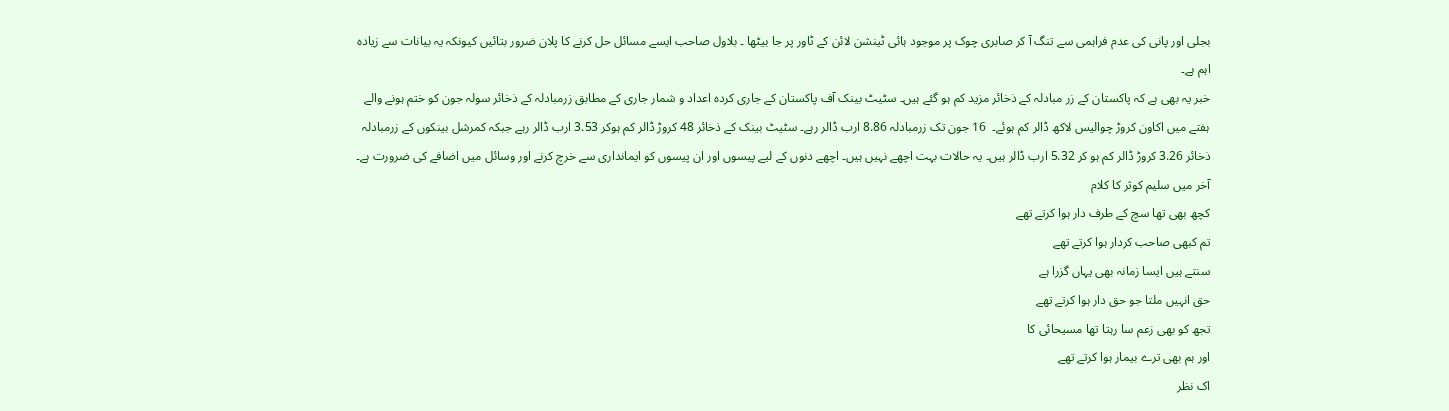بجلی اور پانی کی عدم فراہمی سے تنگ آ کر صابری چوک پر موجود ہائی ٹینشن لائن کے ٹاور پر جا بیٹھا ۔ بلاول صاحب ایسے مسائل حل کرنے کا پلان ضرور بتائیں کیونکہ یہ بیانات سے زیادہ اہم ہے۔
خبر یہ بھی ہے کہ پاکستان کے زر مبادلہ کے ذخائر مزید کم ہو گئے ہیں۔ سٹیٹ بینک آف پاکستان کے جاری کردہ اعداد و شمار جاری کے مطابق زرمبادلہ کے ذخائر سولہ جون کو ختم ہونے والے ہفتے میں اکاون کروڑ چوالیس لاکھ ڈالر کم ہوئے۔  16 جون تک زرمبادلہ 8.86 ارب ڈالر رہے۔ سٹیٹ بینک کے ذخائر 48 کروڑ ڈالر کم ہوکر 3.53 ارب ڈالر رہے جبکہ کمرشل بینکوں کے زرمبادلہ ذخائر 3.26 کروڑ ڈالر کم ہو کر 5.32 ارب ڈالر ہیں۔ یہ حالات بہت اچھے نہیں ہیں۔ اچھے دنوں کے لیے پیسوں اور ان پیسوں کو ایمانداری سے خرچ کرنے اور وسائل میں اضافے کی ضرورت ہے۔
آخر میں سلیم کوثر کا کلام
کچھ بھی تھا سچ کے طرف دار ہوا کرتے تھے
تم کبھی صاحب کردار ہوا کرتے تھے
سنتے ہیں ایسا زمانہ بھی یہاں گزرا ہے
حق انہیں ملتا جو حق دار ہوا کرتے تھے
تجھ کو بھی زعم سا رہتا تھا مسیحائی کا
اور ہم بھی ترے بیمار ہوا کرتے تھے
اک نظر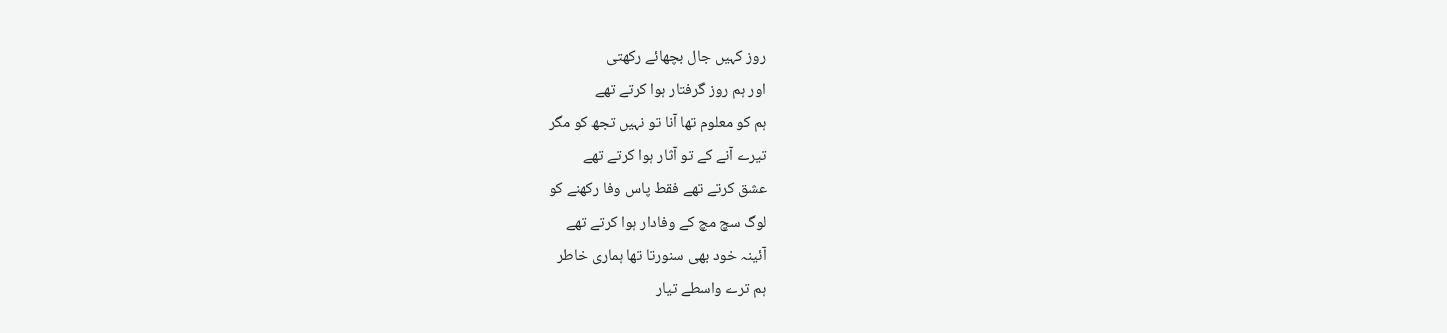روز کہیں جال بچھائے رکھتی
اور ہم روز گرفتار ہوا کرتے تھے
ہم کو معلوم تھا آنا تو نہیں تجھ کو مگر
تیرے آنے کے تو آثار ہوا کرتے تھے
عشق کرتے تھے فقط پاس وفا رکھنے کو
لوگ سچ مچ کے وفادار ہوا کرتے تھے
آئینہ خود بھی سنورتا تھا ہماری خاطر
ہم ترے واسطے تیار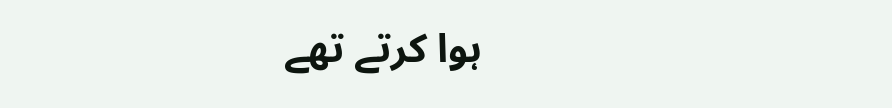ہوا کرتے تھے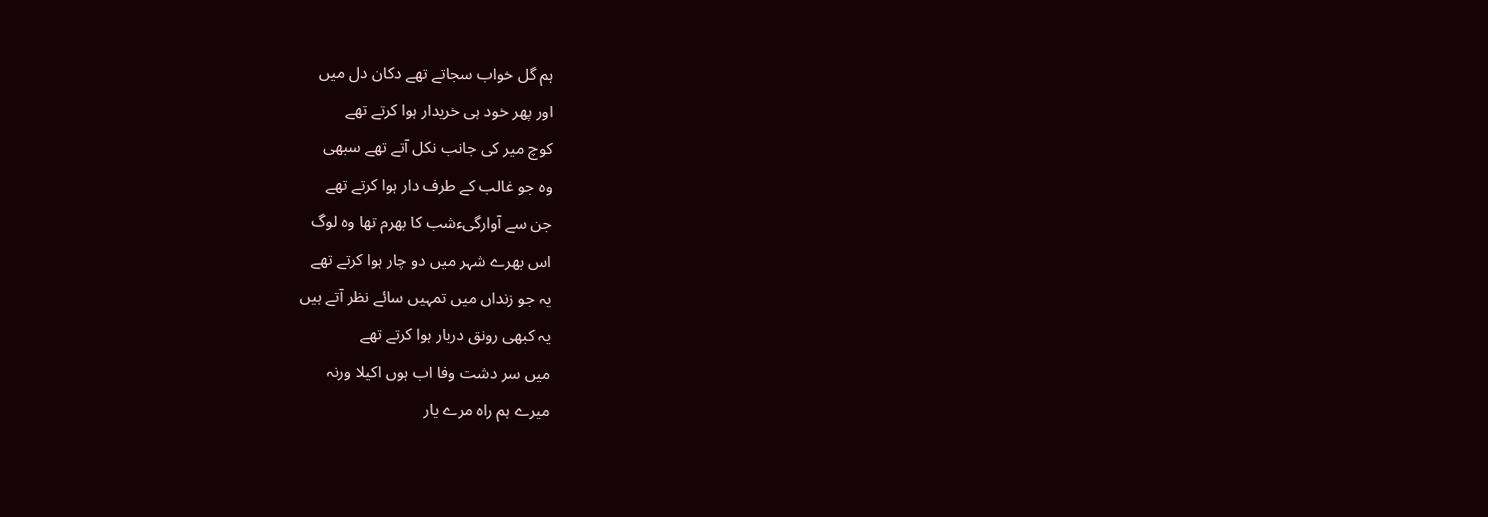ہم گل خواب سجاتے تھے دکان دل میں
اور پھر خود ہی خریدار ہوا کرتے تھے
کوچ میر کی جانب نکل آتے تھے سبھی
وہ جو غالب کے طرف دار ہوا کرتے تھے
جن سے آوارگیءشب کا بھرم تھا وہ لوگ
اس بھرے شہر میں دو چار ہوا کرتے تھے
یہ جو زنداں میں تمہیں سائے نظر آتے ہیں
یہ کبھی رونق دربار ہوا کرتے تھے
میں سر دشت وفا اب ہوں اکیلا ورنہ
میرے ہم راہ مرے یار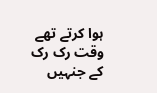ہوا کرتے تھے
وقت رک رک کے جنہیں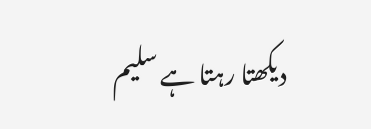دیکھتا رہتا ہے سلیم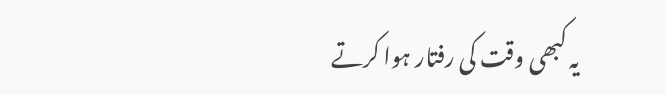یہ کبھی وقت کی رفتار ہوا کرتے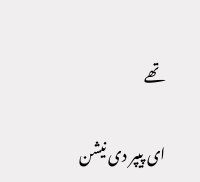تھے

ای پیپر دی نیشن